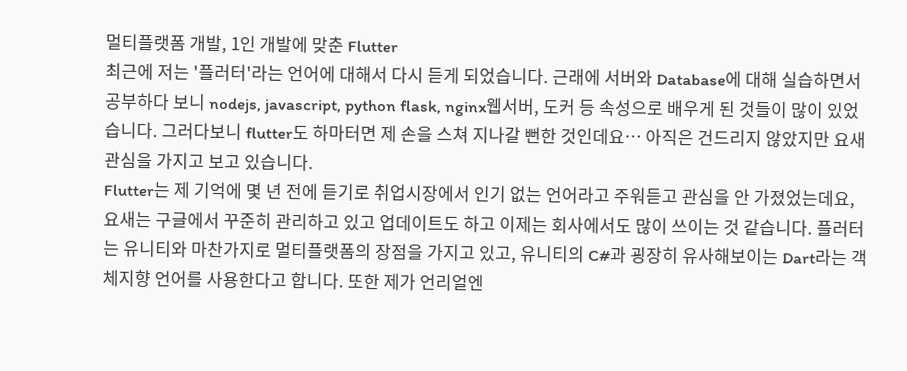멀티플랫폼 개발, 1인 개발에 맞춘 Flutter
최근에 저는 '플러터'라는 언어에 대해서 다시 듣게 되었습니다. 근래에 서버와 Database에 대해 실습하면서 공부하다 보니 nodejs, javascript, python flask, nginx웹서버, 도커 등 속성으로 배우게 된 것들이 많이 있었습니다. 그러다보니 flutter도 하마터면 제 손을 스쳐 지나갈 뻔한 것인데요… 아직은 건드리지 않았지만 요새 관심을 가지고 보고 있습니다.
Flutter는 제 기억에 몇 년 전에 듣기로 취업시장에서 인기 없는 언어라고 주워듣고 관심을 안 가졌었는데요, 요새는 구글에서 꾸준히 관리하고 있고 업데이트도 하고 이제는 회사에서도 많이 쓰이는 것 같습니다. 플러터는 유니티와 마찬가지로 멀티플랫폼의 장점을 가지고 있고, 유니티의 C#과 굉장히 유사해보이는 Dart라는 객체지향 언어를 사용한다고 합니다. 또한 제가 언리얼엔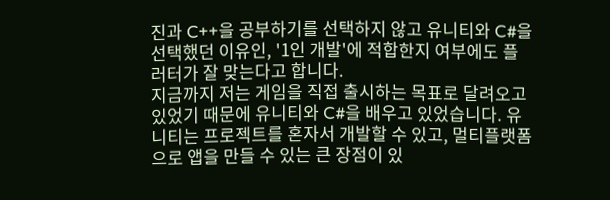진과 C++을 공부하기를 선택하지 않고 유니티와 C#을 선택했던 이유인, '1인 개발'에 적합한지 여부에도 플러터가 잘 맞는다고 합니다.
지금까지 저는 게임을 직접 출시하는 목표로 달려오고 있었기 때문에 유니티와 C#을 배우고 있었습니다. 유니티는 프로젝트를 혼자서 개발할 수 있고, 멀티플랫폼으로 앱을 만들 수 있는 큰 장점이 있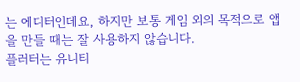는 에디터인데요, 하지만 보통 게임 외의 목적으로 앱을 만들 때는 잘 사용하지 않습니다.
플러터는 유니티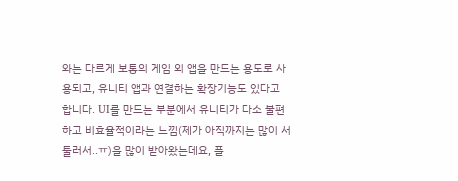와는 다르게 보통의 게임 외 앱을 만드는 용도로 사용되고, 유니티 앱과 연결하는 확장기능도 있다고 합니다. UI를 만드는 부분에서 유니티가 다소 불편하고 비효율적이라는 느낌(제가 아직까지는 많이 서툴러서..ㅠ)을 많이 받아왔는데요, 플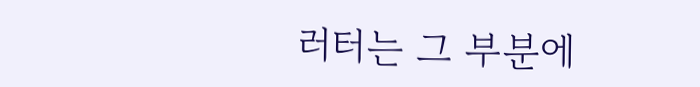러터는 그 부분에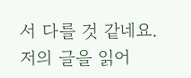서 다를 것 같네요.
저의 글을 읽어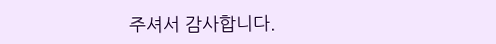주셔서 감사합니다.